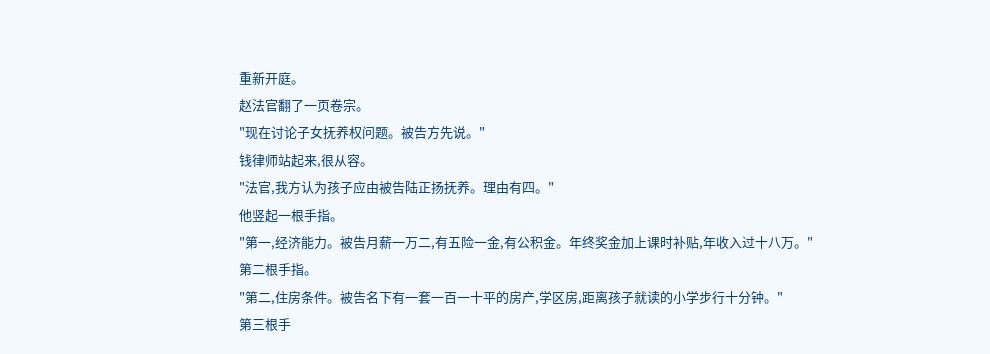重新开庭。
赵法官翻了一页卷宗。
"现在讨论子女抚养权问题。被告方先说。"
钱律师站起来,很从容。
"法官,我方认为孩子应由被告陆正扬抚养。理由有四。"
他竖起一根手指。
"第一,经济能力。被告月薪一万二,有五险一金,有公积金。年终奖金加上课时补贴,年收入过十八万。"
第二根手指。
"第二,住房条件。被告名下有一套一百一十平的房产,学区房,距离孩子就读的小学步行十分钟。"
第三根手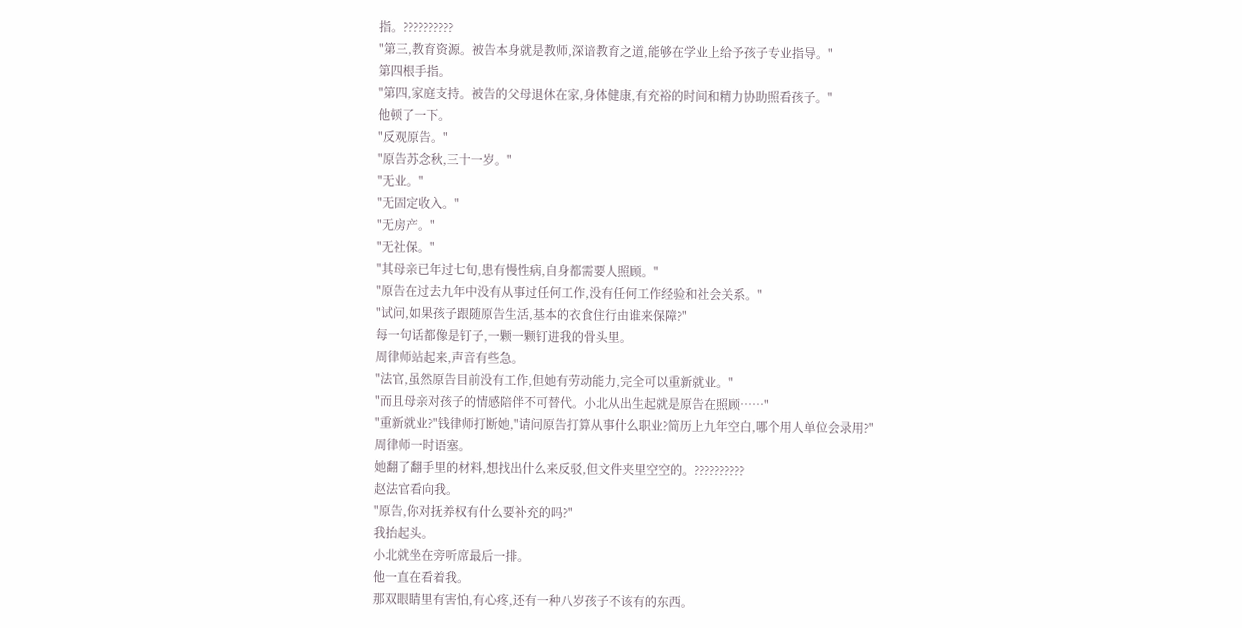指。??????????
"第三,教育资源。被告本身就是教师,深谙教育之道,能够在学业上给予孩子专业指导。"
第四根手指。
"第四,家庭支持。被告的父母退休在家,身体健康,有充裕的时间和精力协助照看孩子。"
他顿了一下。
"反观原告。"
"原告苏念秋,三十一岁。"
"无业。"
"无固定收入。"
"无房产。"
"无社保。"
"其母亲已年过七旬,患有慢性病,自身都需要人照顾。"
"原告在过去九年中没有从事过任何工作,没有任何工作经验和社会关系。"
"试问,如果孩子跟随原告生活,基本的衣食住行由谁来保障?"
每一句话都像是钉子,一颗一颗钉进我的骨头里。
周律师站起来,声音有些急。
"法官,虽然原告目前没有工作,但她有劳动能力,完全可以重新就业。"
"而且母亲对孩子的情感陪伴不可替代。小北从出生起就是原告在照顾……"
"重新就业?"钱律师打断她,"请问原告打算从事什么职业?简历上九年空白,哪个用人单位会录用?"
周律师一时语塞。
她翻了翻手里的材料,想找出什么来反驳,但文件夹里空空的。??????????
赵法官看向我。
"原告,你对抚养权有什么要补充的吗?"
我抬起头。
小北就坐在旁听席最后一排。
他一直在看着我。
那双眼睛里有害怕,有心疼,还有一种八岁孩子不该有的东西。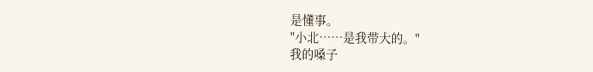是懂事。
"小北……是我带大的。"
我的嗓子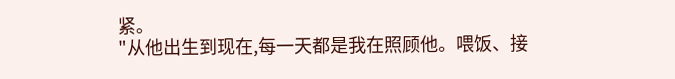紧。
"从他出生到现在,每一天都是我在照顾他。喂饭、接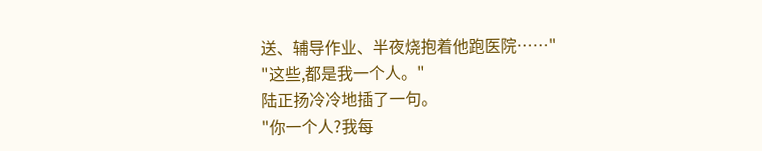送、辅导作业、半夜烧抱着他跑医院……"
"这些,都是我一个人。"
陆正扬冷冷地插了一句。
"你一个人?我每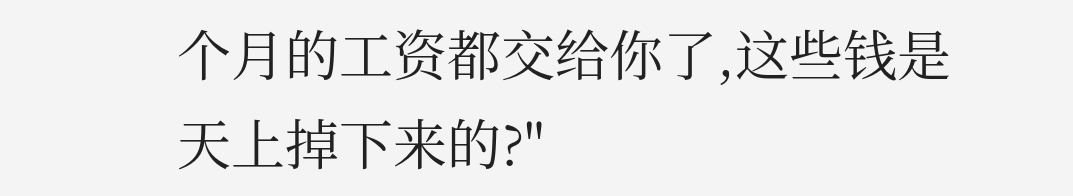个月的工资都交给你了,这些钱是天上掉下来的?"